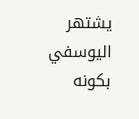يشتهر اليوسفي بكونه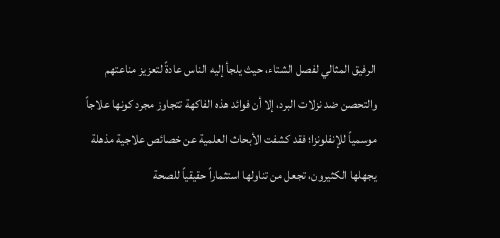الرفيق المثالي لفصل الشتاء، حيث يلجأ إليه الناس عادةً لتعزيز مناعتهم والتحصن ضد نزلات البرد، إلا أن فوائد هذه الفاكهة تتجاوز مجرد كونها علاجاً موسمياً للإنفلونزا؛ فقد كشفت الأبحاث العلمية عن خصائص علاجية مذهلة يجهلها الكثيرون، تجعل من تناولها استثماراً حقيقياً للصحة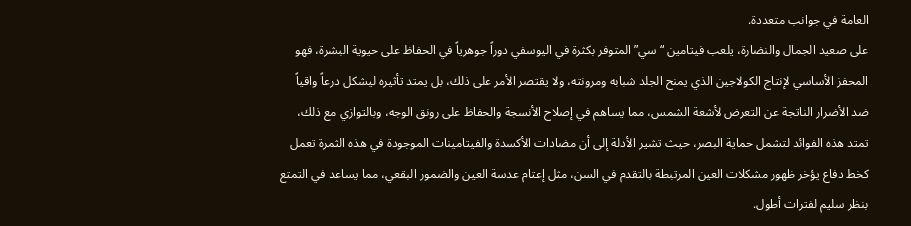العامة في جوانب متعددة.
على صعيد الجمال والنضارة، يلعب فيتامين “سي” المتوفر بكثرة في اليوسفي دوراً جوهرياً في الحفاظ على حيوية البشرة، فهو المحفز الأساسي لإنتاج الكولاجين الذي يمنح الجلد شبابه ومرونته، ولا يقتصر الأمر على ذلك، بل يمتد تأثيره ليشكل درعاً واقياً ضد الأضرار الناتجة عن التعرض لأشعة الشمس، مما يساهم في إصلاح الأنسجة والحفاظ على رونق الوجه، وبالتوازي مع ذلك، تمتد هذه الفوائد لتشمل حماية البصر، حيث تشير الأدلة إلى أن مضادات الأكسدة والفيتامينات الموجودة في هذه الثمرة تعمل كخط دفاع يؤخر ظهور مشكلات العين المرتبطة بالتقدم في السن، مثل إعتام عدسة العين والضمور البقعي، مما يساعد في التمتع بنظر سليم لفترات أطول.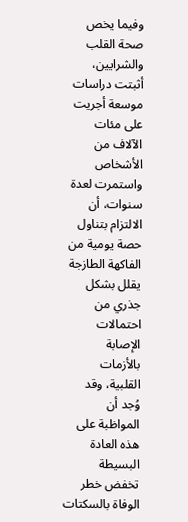وفيما يخص صحة القلب والشرايين، أثبتت دراسات موسعة أجريت على مئات الآلاف من الأشخاص واستمرت لعدة سنوات، أن الالتزام بتناول حصة يومية من الفاكهة الطازجة يقلل بشكل جذري من احتمالات الإصابة بالأزمات القلبية، وقد وُجد أن المواظبة على هذه العادة البسيطة تخفض خطر الوفاة بالسكتات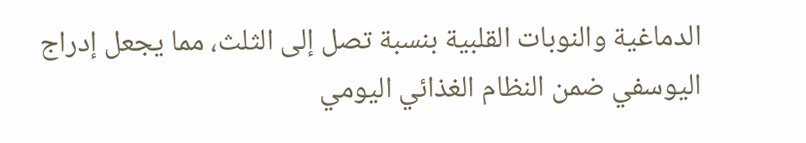الدماغية والنوبات القلبية بنسبة تصل إلى الثلث، مما يجعل إدراج اليوسفي ضمن النظام الغذائي اليومي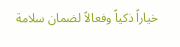خياراً ذكياً وفعالاً لضمان سلامة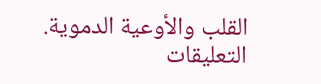القلب والأوعية الدموية.
التعليقات